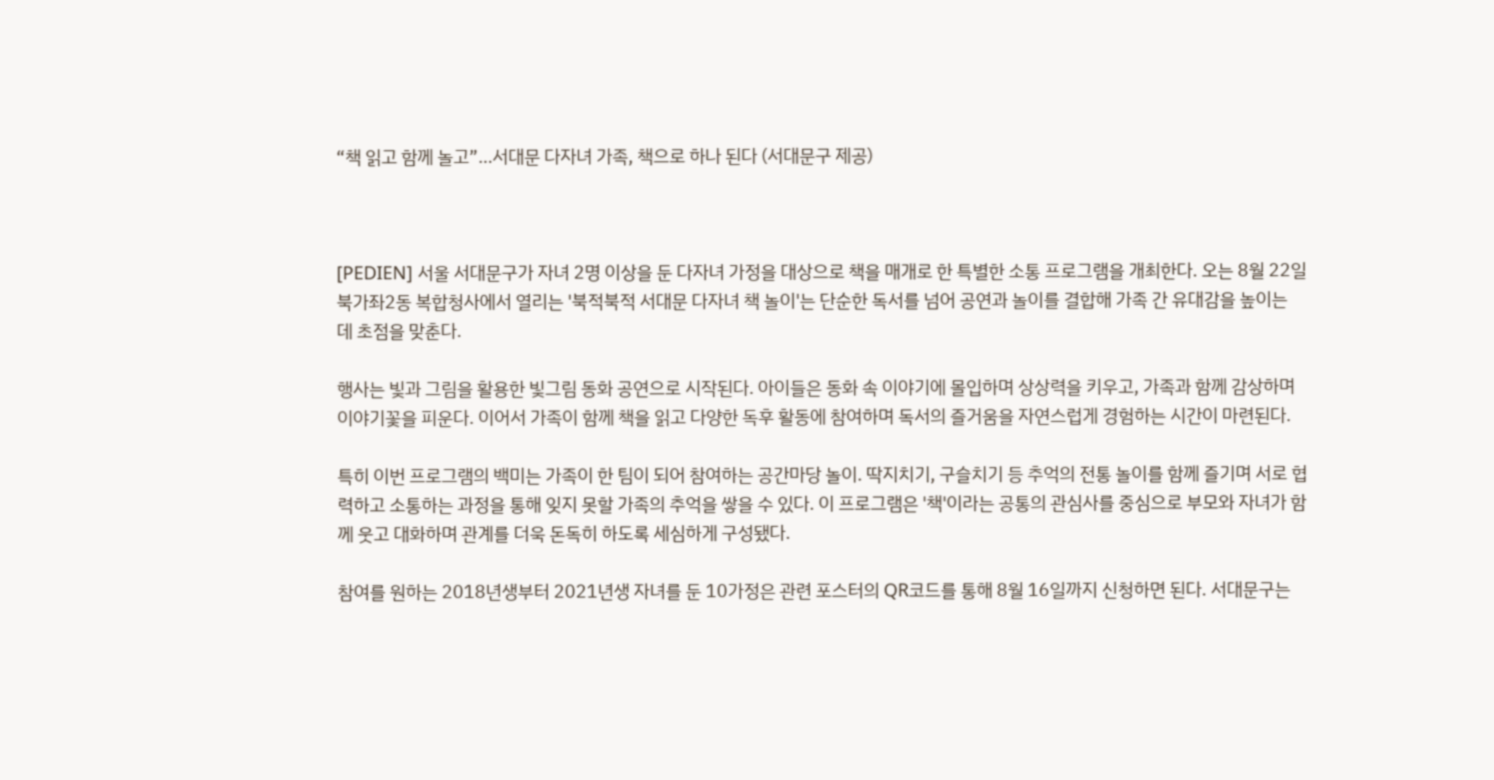“책 읽고 함께 놀고”…서대문 다자녀 가족, 책으로 하나 된다 (서대문구 제공)



[PEDIEN] 서울 서대문구가 자녀 2명 이상을 둔 다자녀 가정을 대상으로 책을 매개로 한 특별한 소통 프로그램을 개최한다. 오는 8월 22일 북가좌2동 복합청사에서 열리는 '북적북적 서대문 다자녀 책 놀이'는 단순한 독서를 넘어 공연과 놀이를 결합해 가족 간 유대감을 높이는 데 초점을 맞춘다.

행사는 빛과 그림을 활용한 빛그림 동화 공연으로 시작된다. 아이들은 동화 속 이야기에 몰입하며 상상력을 키우고, 가족과 함께 감상하며 이야기꽃을 피운다. 이어서 가족이 함께 책을 읽고 다양한 독후 활동에 참여하며 독서의 즐거움을 자연스럽게 경험하는 시간이 마련된다.

특히 이번 프로그램의 백미는 가족이 한 팀이 되어 참여하는 공간마당 놀이. 딱지치기, 구슬치기 등 추억의 전통 놀이를 함께 즐기며 서로 협력하고 소통하는 과정을 통해 잊지 못할 가족의 추억을 쌓을 수 있다. 이 프로그램은 '책'이라는 공통의 관심사를 중심으로 부모와 자녀가 함께 웃고 대화하며 관계를 더욱 돈독히 하도록 세심하게 구성됐다.

참여를 원하는 2018년생부터 2021년생 자녀를 둔 10가정은 관련 포스터의 QR코드를 통해 8월 16일까지 신청하면 된다. 서대문구는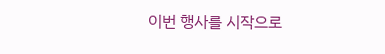이번 행사를 시작으로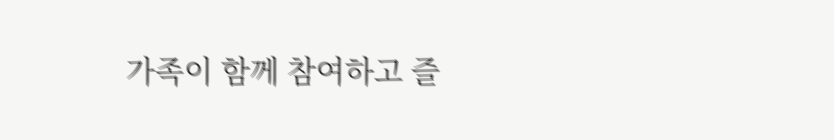가족이 함께 참여하고 즐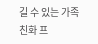길 수 있는 가족 친화 프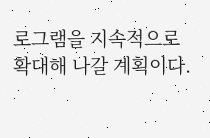로그램을 지속적으로 확대해 나갈 계획이다.